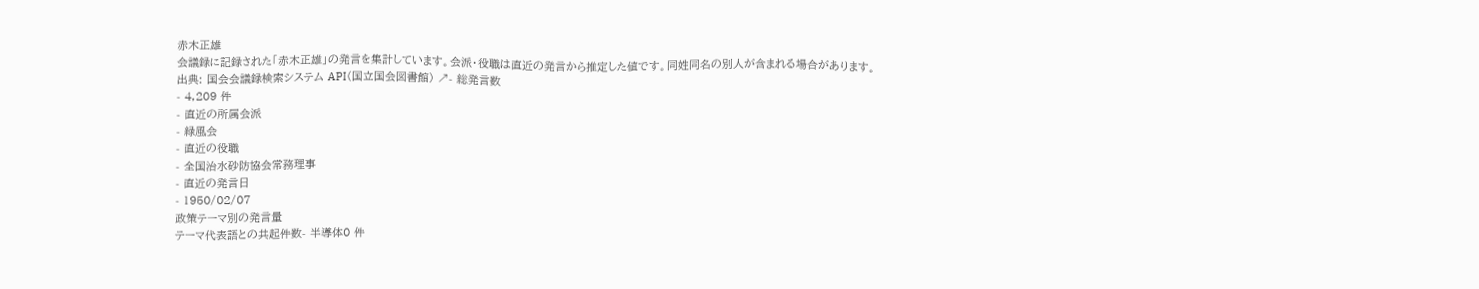赤木正雄
会議録に記録された「赤木正雄」の発言を集計しています。会派・役職は直近の発言から推定した値です。同姓同名の別人が含まれる場合があります。
出典: 国会会議録検索システム API(国立国会図書館) ↗- 総発言数
- 4,209 件
- 直近の所属会派
- 緑風会
- 直近の役職
- 全国治水砂防協会常務理事
- 直近の発言日
- 1950/02/07
政策テーマ別の発言量
テーマ代表語との共起件数- 半導体0 件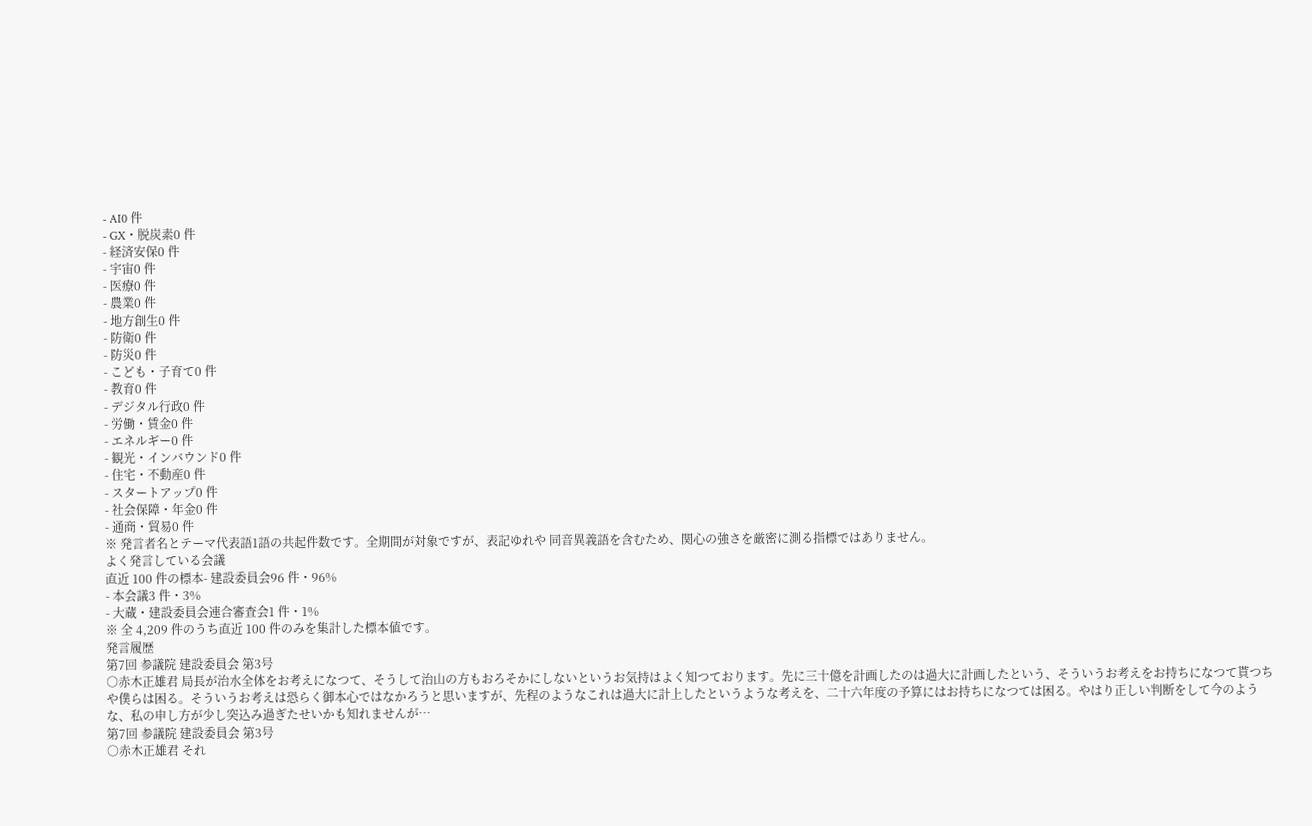- AI0 件
- GX・脱炭素0 件
- 経済安保0 件
- 宇宙0 件
- 医療0 件
- 農業0 件
- 地方創生0 件
- 防衛0 件
- 防災0 件
- こども・子育て0 件
- 教育0 件
- デジタル行政0 件
- 労働・賃金0 件
- エネルギー0 件
- 観光・インバウンド0 件
- 住宅・不動産0 件
- スタートアップ0 件
- 社会保障・年金0 件
- 通商・貿易0 件
※ 発言者名とテーマ代表語1語の共起件数です。全期間が対象ですが、表記ゆれや 同音異義語を含むため、関心の強さを厳密に測る指標ではありません。
よく発言している会議
直近 100 件の標本- 建設委員会96 件・96%
- 本会議3 件・3%
- 大蔵・建設委員会連合審査会1 件・1%
※ 全 4,209 件のうち直近 100 件のみを集計した標本値です。
発言履歴
第7回 参議院 建設委員会 第3号
○赤木正雄君 局長が治水全体をお考えになつて、そうして治山の方もおろそかにしないというお気持はよく知つております。先に三十億を計画したのは過大に計画したという、そういうお考えをお持ちになつて貰つちや僕らは困る。そういうお考えは恐らく御本心ではなかろうと思いますが、先程のようなこれは過大に計上したというような考えを、二十六年度の予算にはお持ちになつては困る。やはり正しい判断をして今のような、私の申し方が少し突込み過ぎたせいかも知れませんが…
第7回 参議院 建設委員会 第3号
○赤木正雄君 それ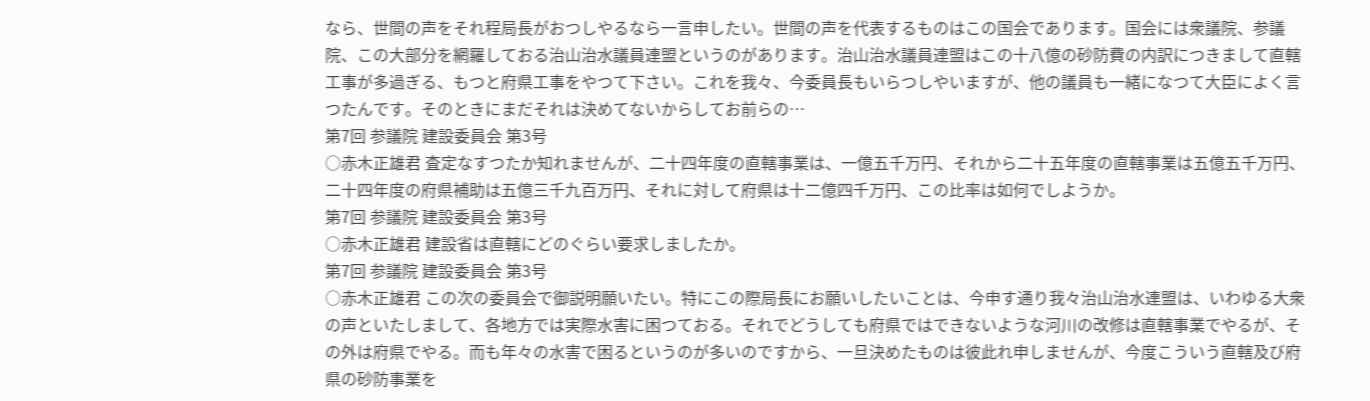なら、世間の声をそれ程局長がおつしやるなら一言申したい。世間の声を代表するものはこの国会であります。国会には衆議院、参議院、この大部分を網羅しておる治山治水議員連盟というのがあります。治山治水議員連盟はこの十八億の砂防費の内訳につきまして直轄工事が多過ぎる、もつと府県工事をやつて下さい。これを我々、今委員長もいらつしやいますが、他の議員も一緒になつて大臣によく言つたんです。そのときにまだそれは決めてないからしてお前らの…
第7回 参議院 建設委員会 第3号
○赤木正雄君 査定なすつたか知れませんが、二十四年度の直轄事業は、一億五千万円、それから二十五年度の直轄事業は五億五千万円、二十四年度の府県補助は五億三千九百万円、それに対して府県は十二億四千万円、この比率は如何でしようか。
第7回 参議院 建設委員会 第3号
○赤木正雄君 建設省は直轄にどのぐらい要求しましたか。
第7回 参議院 建設委員会 第3号
○赤木正雄君 この次の委員会で御説明願いたい。特にこの際局長にお願いしたいことは、今申す通り我々治山治水連盟は、いわゆる大衆の声といたしまして、各地方では実際水害に困つておる。それでどうしても府県ではできないような河川の改修は直轄事業でやるが、その外は府県でやる。而も年々の水害で困るというのが多いのですから、一旦決めたものは彼此れ申しませんが、今度こういう直轄及び府県の砂防事業を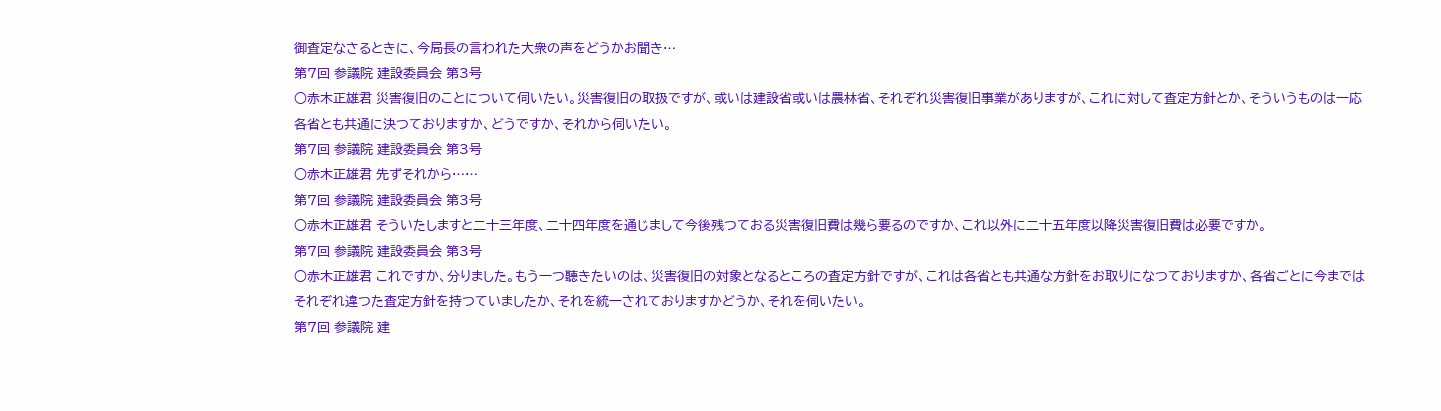御査定なさるときに、今局長の言われた大衆の声をどうかお聞き…
第7回 参議院 建設委員会 第3号
○赤木正雄君 災害復旧のことについて伺いたい。災害復旧の取扱ですが、或いは建設省或いは農林省、それぞれ災害復旧事業がありますが、これに対して査定方針とか、そういうものは一応各省とも共通に決つておりますか、どうですか、それから伺いたい。
第7回 参議院 建設委員会 第3号
○赤木正雄君 先ずそれから……
第7回 参議院 建設委員会 第3号
○赤木正雄君 そういたしますと二十三年度、二十四年度を通じまして今後残つておる災害復旧費は幾ら要るのですか、これ以外に二十五年度以降災害復旧費は必要ですか。
第7回 参議院 建設委員会 第3号
○赤木正雄君 これですか、分りました。もう一つ聽きたいのは、災害復旧の対象となるところの査定方針ですが、これは各省とも共通な方針をお取りになつておりますか、各省ごとに今まではそれぞれ違つた査定方針を持つていましたか、それを統一されておりますかどうか、それを伺いたい。
第7回 参議院 建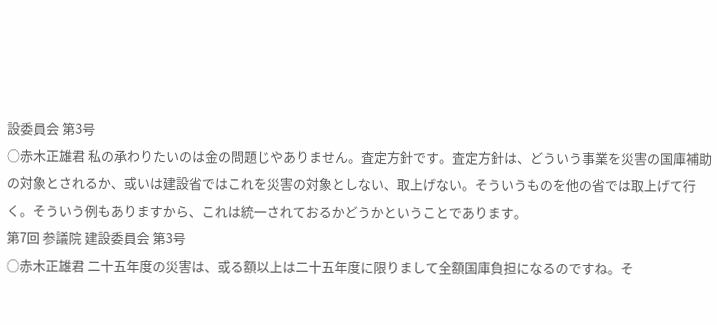設委員会 第3号
○赤木正雄君 私の承わりたいのは金の問題じやありません。査定方針です。査定方針は、どういう事業を災害の国庫補助の対象とされるか、或いは建設省ではこれを災害の対象としない、取上げない。そういうものを他の省では取上げて行く。そういう例もありますから、これは統一されておるかどうかということであります。
第7回 参議院 建設委員会 第3号
○赤木正雄君 二十五年度の災害は、或る額以上は二十五年度に限りまして全額国庫負担になるのですね。そ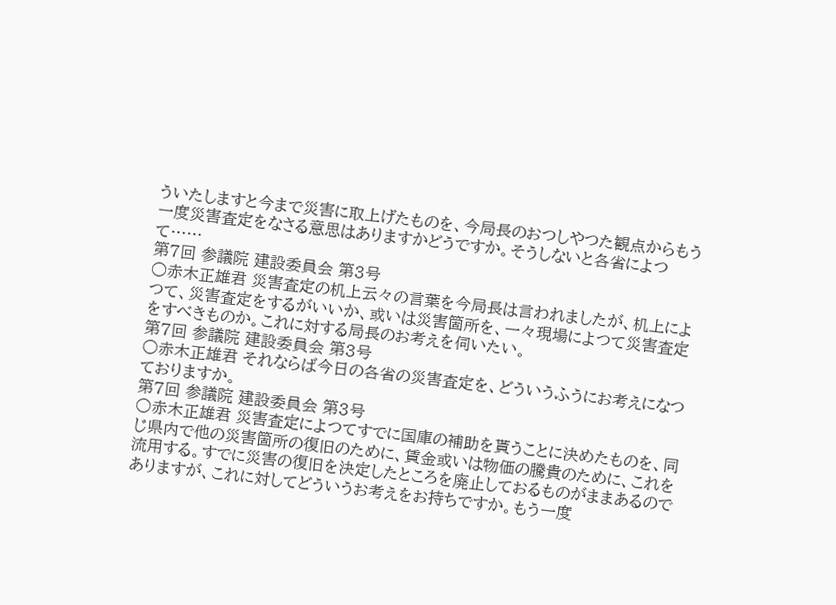ういたしますと今まで災害に取上げたものを、今局長のおつしやつた観点からもう一度災害査定をなさる意思はありますかどうですか。そうしないと各省によつて……
第7回 参議院 建設委員会 第3号
○赤木正雄君 災害査定の机上云々の言葉を今局長は言われましたが、机上によつて、災害査定をするがいいか、或いは災害箇所を、一々現場によつて災害査定をすべきものか。これに対する局長のお考えを伺いたい。
第7回 参議院 建設委員会 第3号
○赤木正雄君 それならば今日の各省の災害査定を、どういうふうにお考えになつておりますか。
第7回 参議院 建設委員会 第3号
○赤木正雄君 災害査定によつてすでに国庫の補助を貰うことに決めたものを、同じ県内で他の災害箇所の復旧のために、賃金或いは物価の騰貴のために、これを流用する。すでに災害の復旧を決定したところを廃止しておるものがままあるのでありますが、これに対してどういうお考えをお持ちですか。もう一度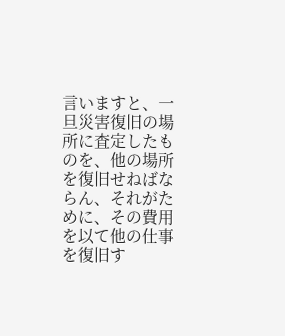言いますと、一旦災害復旧の場所に査定したものを、他の場所を復旧せねばならん、それがために、その費用を以て他の仕事を復旧す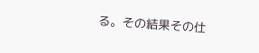る。その結果その仕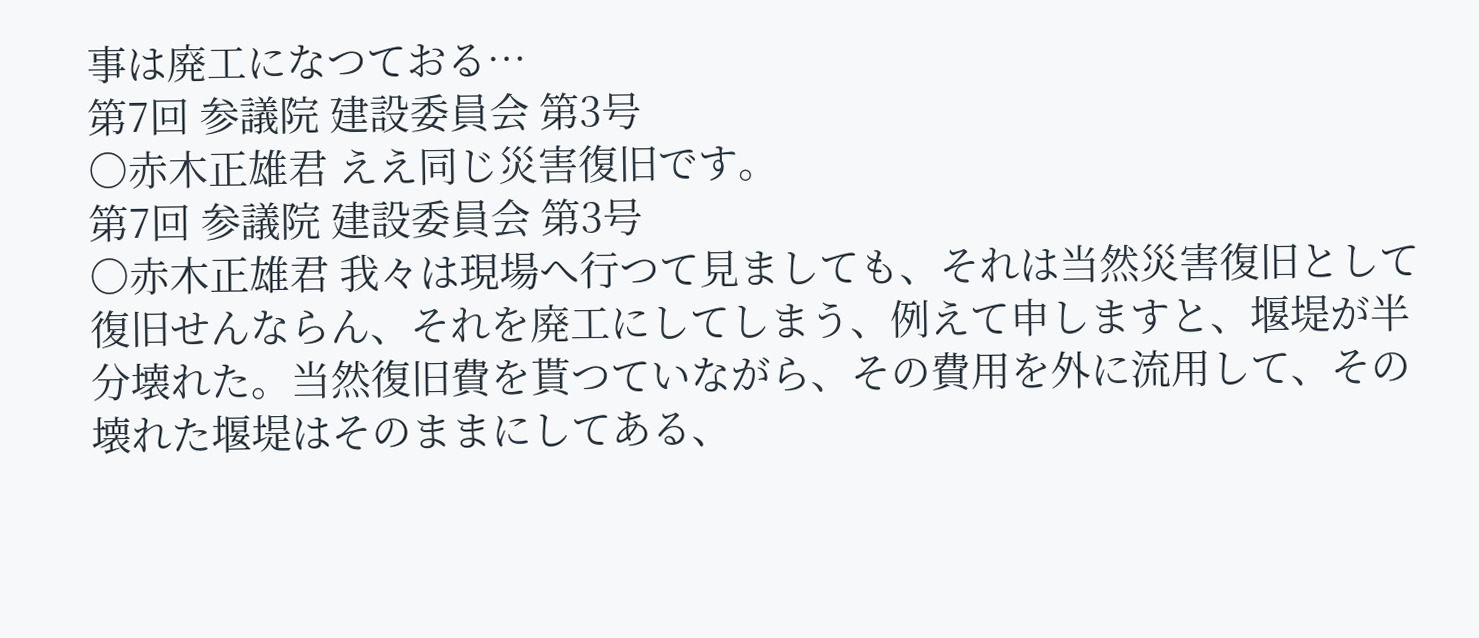事は廃工になつておる…
第7回 参議院 建設委員会 第3号
○赤木正雄君 ええ同じ災害復旧です。
第7回 参議院 建設委員会 第3号
○赤木正雄君 我々は現場へ行つて見ましても、それは当然災害復旧として復旧せんならん、それを廃工にしてしまう、例えて申しますと、堰堤が半分壊れた。当然復旧費を貰つていながら、その費用を外に流用して、その壊れた堰堤はそのままにしてある、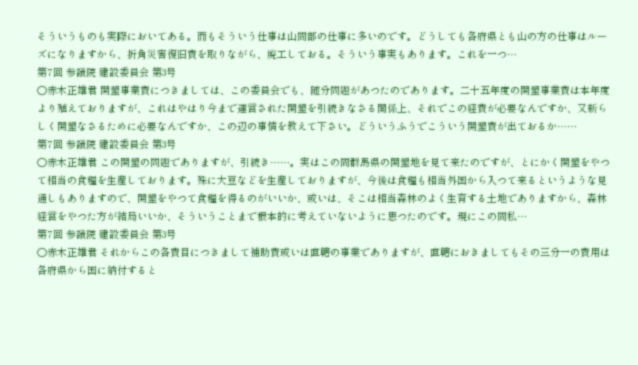そういうものも実際においてある。而もそういう仕事は山間部の仕事に多いのです。どうしても各府県とも山の方の仕事はルーズになりますから、折角災害復旧費を取りながら、廃工しておる。そういう事実もあります。これを一つ…
第7回 参議院 建設委員会 第3号
○赤木正雄君 開墾事業費につきましては、この委員会でも、随分問題があつたのであります。二十五年度の開墾事業費は本年度より殖えておりますが、これはやはり今まで運営された開墾を引続きなさる関係上、それでこの経費が必要なんですか、又新らしく開墾なさるために必要なんですか、この辺の事情を教えて下さい。どういうふうでこういう開墾費が出ておるか……
第7回 参議院 建設委員会 第3号
○赤木正雄君 この開墾の問題でありますが、引続き……。実はこの間群馬県の開墾地を見て来たのですが、とにかく開墾をやつて相当の食糧を生産しております。殊に大豆などを生産しておりますが、今後は食糧も相当外国から入つて来るというような見通しもありますので、開墾をやつて食糧を得るのがいいか、或いは、そこは相当森林のよく生育する土地でありますから、森林経営をやつた方が結局いいか、そういうことまで根本的に考えていないように思つたのです。現にこの間私…
第7回 参議院 建設委員会 第3号
○赤木正雄君 それからこの各費目につきまして補助費或いは直轄の事業でありますが、直轄におきましてもその三分一の費用は各府県から国に納付すると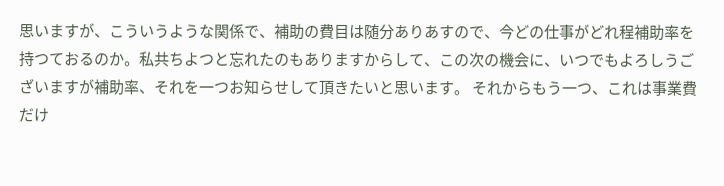思いますが、こういうような関係で、補助の費目は随分ありあすので、今どの仕事がどれ程補助率を持つておるのか。私共ちよつと忘れたのもありますからして、この次の機会に、いつでもよろしうございますが補助率、それを一つお知らせして頂きたいと思います。 それからもう一つ、これは事業費だけ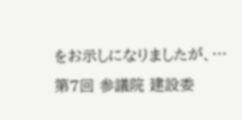をお示しになりましたが、…
第7回 参議院 建設委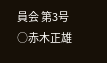員会 第3号
○赤木正雄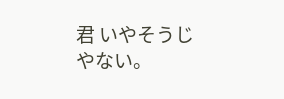君 いやそうじやない。